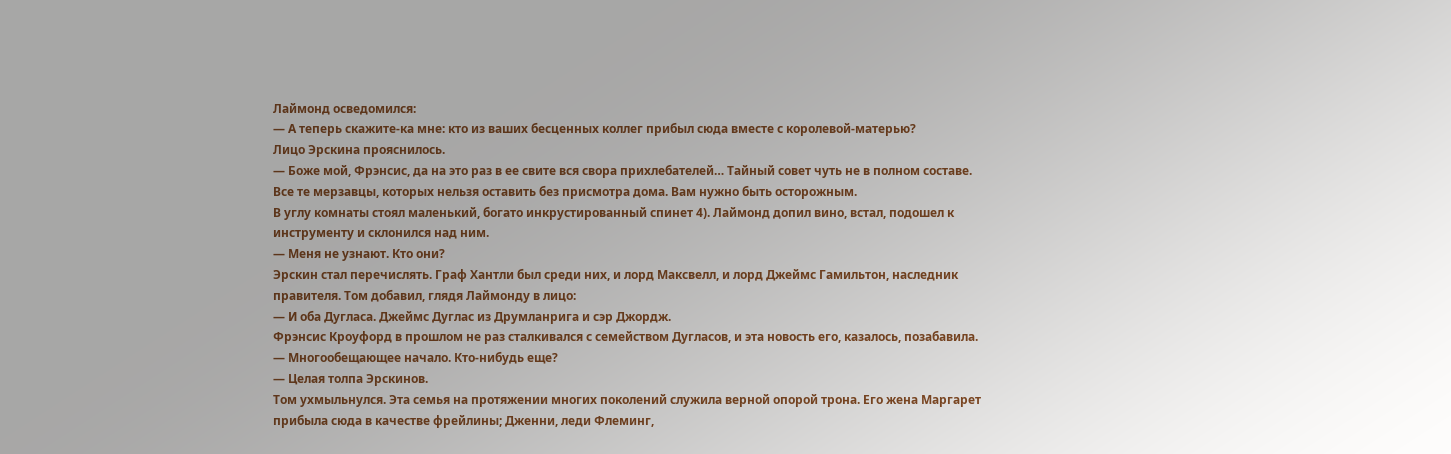Лаймонд осведомился:
— А теперь скажите-ка мне: кто из ваших бесценных коллег прибыл сюда вместе с королевой-матерью?
Лицо Эрскина прояснилось.
— Боже мой, Фрэнсис, да на это раз в ее свите вся свора прихлебателей… Тайный совет чуть не в полном составе. Все те мерзавцы, которых нельзя оставить без присмотра дома. Вам нужно быть осторожным.
В углу комнаты стоял маленький, богато инкрустированный спинет 4). Лаймонд допил вино, встал, подошел к инструменту и склонился над ним.
— Меня не узнают. Кто они?
Эрскин стал перечислять. Граф Хантли был среди них, и лорд Максвелл, и лорд Джеймс Гамильтон, наследник правителя. Том добавил, глядя Лаймонду в лицо:
— И оба Дугласа. Джеймс Дуглас из Друмланрига и сэр Джордж.
Фрэнсис Кроуфорд в прошлом не раз сталкивался с семейством Дугласов, и эта новость его, казалось, позабавила.
— Многообещающее начало. Кто-нибудь еще?
— Целая толпа Эрскинов.
Том ухмыльнулся. Эта семья на протяжении многих поколений служила верной опорой трона. Его жена Маргарет прибыла сюда в качестве фрейлины; Дженни, леди Флеминг,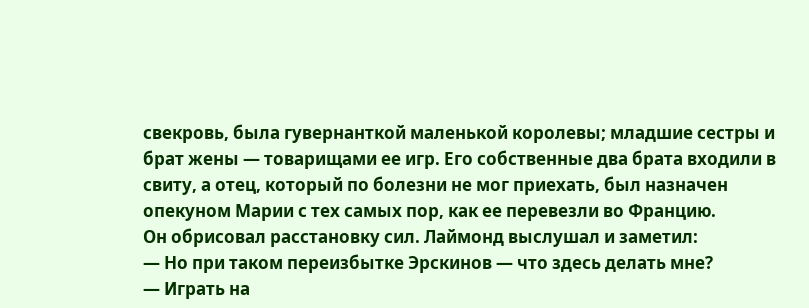свекровь, была гувернанткой маленькой королевы; младшие сестры и брат жены — товарищами ее игр. Его собственные два брата входили в свиту, а отец, который по болезни не мог приехать, был назначен опекуном Марии с тех самых пор, как ее перевезли во Францию.
Он обрисовал расстановку сил. Лаймонд выслушал и заметил:
— Но при таком переизбытке Эрскинов — что здесь делать мне?
— Играть на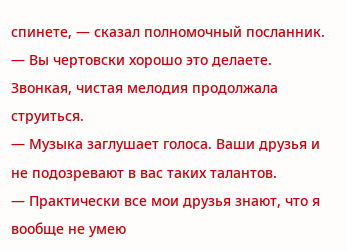спинете, — сказал полномочный посланник. — Вы чертовски хорошо это делаете.
Звонкая, чистая мелодия продолжала струиться.
— Музыка заглушает голоса. Ваши друзья и не подозревают в вас таких талантов.
— Практически все мои друзья знают, что я вообще не умею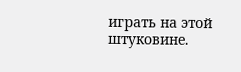играть на этой штуковине.